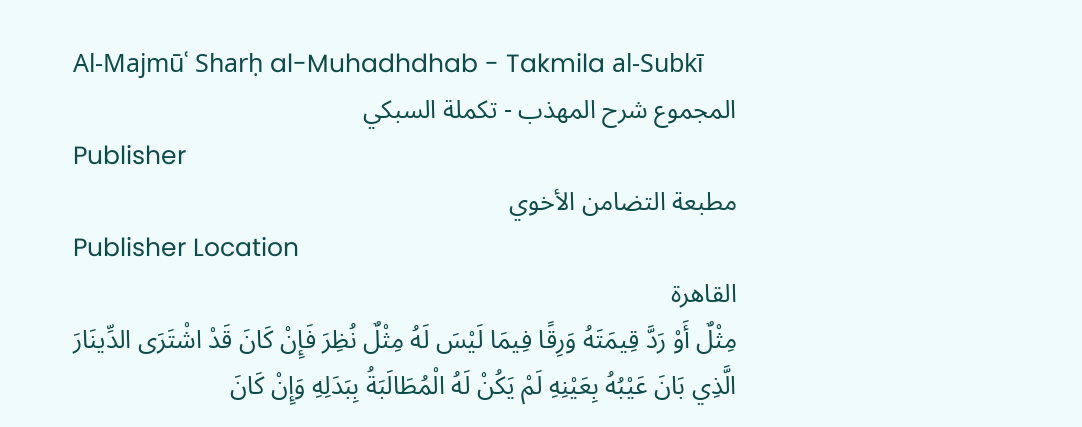Al-Majmūʿ Sharḥ al-Muhadhdhab - Takmila al-Subkī
المجموع شرح المهذب - تكملة السبكي
Publisher
مطبعة التضامن الأخوي
Publisher Location
القاهرة
مِثْلٌ أَوْ رَدَّ قِيمَتَهُ وَرِقًا فِيمَا لَيْسَ لَهُ مِثْلٌ نُظِرَ فَإِنْ كَانَ قَدْ اشْتَرَى الدِّينَارَ الَّذِي بَانَ عَيْبُهُ بِعَيْنِهِ لَمْ يَكُنْ لَهُ الْمُطَالَبَةُ بِبَدَلِهِ وَإِنْ كَانَ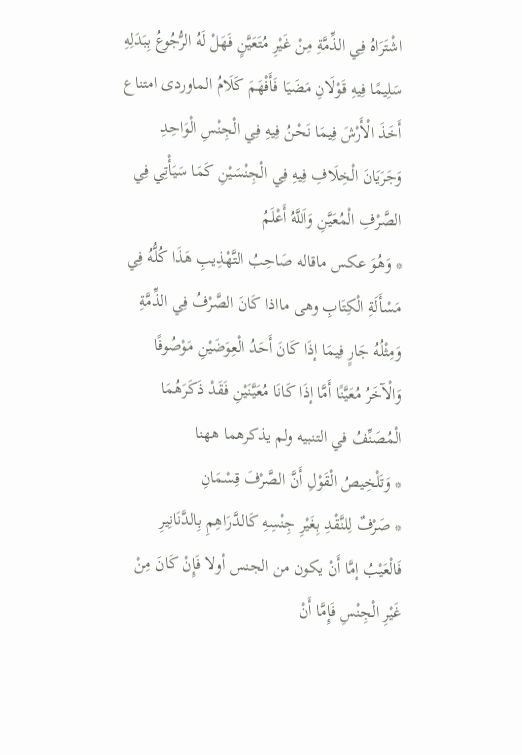اشْتَرَاهُ فِي الذِّمَّةِ مِنْ غَيْرِ مُتَعَيَّنٍ فَهَلْ لَهُ الرُّجُوعُ بِبَدَلِهِ سَلِيمًا فِيهِ قَوْلَانِ مَضَيَا فَأَفْهَمَ كَلَامُ الماوردى امتناع أَخَذَ الْأَرْشَ فِيمَا نَحْنُ فِيهِ فِي الْجِنْسِ الْوَاحِدِ وَجَرَيَانَ الْخِلَافِ فِيهِ فِي الْجِنْسَيْنِ كَمَا سَيَأْتِي فِي الصَّرْفِ الْمُعَيَّنِ وَاَللَّهُ أَعْلَمُ
* وَهُوَ عكس ماقاله صَاحِبُ التَّهْذِيبِ هَذَا كُلُّهُ فِي مَسْأَلَةِ الْكِتَابِ وهى مااذا كَانَ الصَّرْفُ فِي الذِّمَّةِ وَمِثْلُهُ جَارٍ فِيمَا إذَا كَانَ أَحَدُ الْعِوَضَيْنِ مَوْصُوفًا وَالْآخَرُ مُعَيَّنًا أَمَّا إذَا كَانَا مُعَيَّنَيْنِ فَقَدْ ذَكَرَهُمَا الْمُصَنِّفُ في التنبيه ولم يذكرهما ههنا
* وَتَلْخِيصُ الْقَوْلِ أَنَّ الصَّرْفَ قِسْمَانِ
* صَرْفٌ لِلنَّقْدِ بِغَيْرِ جِنْسِهِ كَالدَّرَاهِمِ بِالدَّنَانِيرِ فَالْعَيْبُ إمَّا أَنْ يكون من الجنس أولا فَإِنْ كَانَ مِنْ غَيْرِ الْجِنْسِ فَإِمَّا أَنْ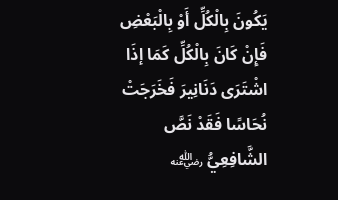يَكُونَ بِالْكُلِّ أَوْ بِالْبَعْضِ فَإِنْ كَانَ بِالْكُلِّ كَمَا إذَا اشْتَرَى دَنَانِيرَ فَخَرَجَتْ نُحَاسًا فَقَدْ نَصَّ الشَّافِعِيُّ ﵁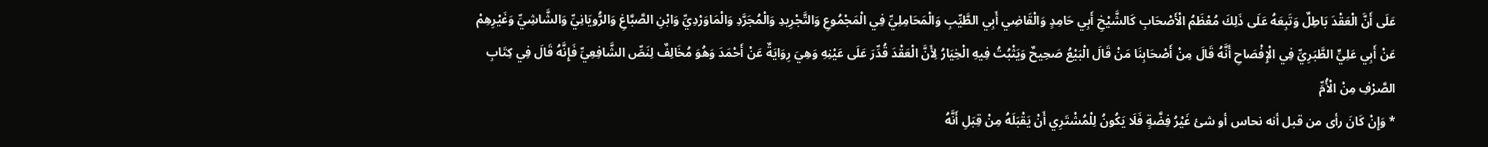عَلَى أَنَّ الْعَقْدَ بَاطِلٌ وَتَبِعَهُ عَلَى ذَلِكَ مُعْظَمُ الْأَصْحَابِ كَالشَّيْخِ أَبِي حَامِدٍ وَالْقَاضِي أَبِي الطَّيِّبِ وَالْمَحَامِلِيِّ فِي الْمَجْمُوعِ وَالتَّجْرِيدِ وَالْمُجَرَّدِ وَالْمَاوَرْدِيِّ وَابْنِ الصَّبَّاغِ وَالرُّويَانِيِّ وَالشَّاشِيِّ وَغَيْرِهِمْ عَنْ أَبِي عَلِيٍّ الطَّبَرِيِّ فِي الْإِفْصَاحِ أَنَّهُ قَالَ مِنْ أَصْحَابِنَا مَنْ قَالَ الْبَيْعُ صَحِيحٌ وَيَثْبُتُ فِيهِ الْخِيَارُ لِأَنَّ الْعَقْدَ قُدِّرَ عَلَى عَيْنِهِ وَهِيَ رِوَايَةٌ عَنْ أَحْمَدَ وَهُوَ مُخَالِفٌ لِنَصِّ الشَّافِعِيِّ فَإِنَّهُ قَالَ فِي كِتَابِ الصَّرْفِ مِنْ الْأُمِّ
* وَإِنْ كَانَ رأى من قبل أنه نحاس أو شئ غَيْرُ فِضَّةٍ فَلَا يَكُونُ لِلْمُشْتَرِي أَنْ يَقْبَلَهُ مِنْ قِبَلِ أَنَّهُ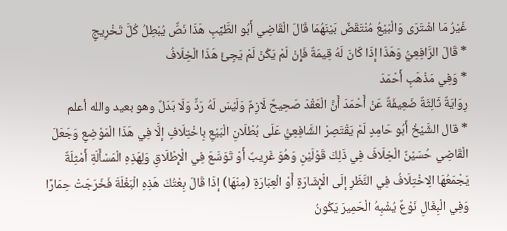غَيْرُ مَا اشْتَرَى وَالْبَيْعُ مُنْتَقَضٌ بَيْنَهُمَا قَالَ الْقَاضِي أَبُو الطَّيِّبِ هَذَا نَصٌّ يُبْطِلُ كُلَّ تَخْرِيجٍ
* قَالَ الرَّافِعِيُّ وَهَذَا إذَا كَانَ لَهُ قِيمَةٌ فَإِنْ لَمْ يَكُنْ لَمْ يَجِئْ هَذَا الْخِلَافُ
* وَفِي مَذْهَبِ أَحْمَدَ
رِوَايَةٌ ثَالِثَةٌ ضَعِيفَةٌ عَنْ أَحْمَدَ أَنَّ الْعَقْدَ صَحِيحٌ لَازِمٌ وَلَيْسَ لَهُ رَدٌّ وَلَا بَدَلٌ وهو بعيد والله أعلم
* قال الشَّيْخُ أَبُو حَامِدٍ لَمْ يَقْتَصِرْ الشَّافِعِيُّ عَلَى بُطْلَانِ الْبَيْعِ بِاخْتِلَافٍ إلَّا فِي هَذَا الْمَوْضِعِ وَجَعَلَ الْقَاضِي حُسَيْنٌ الْخِلَافَ فِي ذَلِكَ قَوْلَيْنِ وَهُوَ غَرِيبٌ أَوْ تَوَسَّعَ فِي الْإِطْلَاقِ وَلِهَذِهِ الْمَسْأَلَةِ أَمْثِلَةٌ يَجْمَعُهَا الِاخْتِلَافُ فِي النَّظَرِ إلَى الْإِشَارَةِ أَوْ الْعِبَارَةِ (مِنْهَا) إذَا قَالَ بِعْتُكَ هَذِهِ الْبَغْلَةَ فَخَرَجَتْ حِمَارًا وَفِي الْبِغَالِ نَوْعٌ يُشْبِهُ الْحَمِيرَ يَكُونُ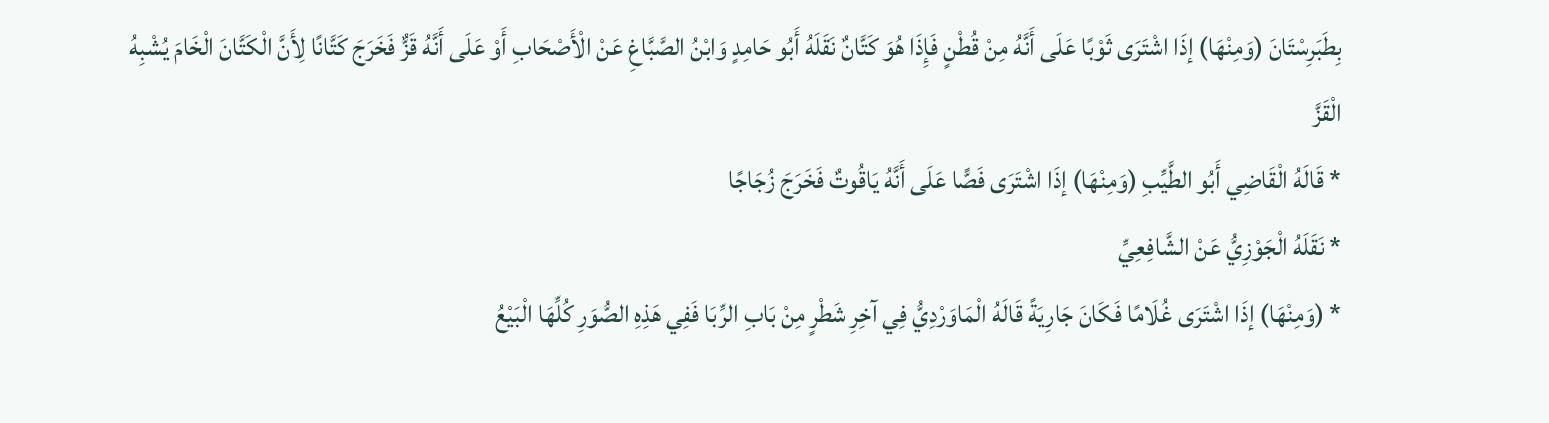بِطَبَرِسْتَانَ (وَمِنْهَا) إذَا اشْتَرَى ثَوْبًا عَلَى أَنَّهُ مِنْ قُطْنٍ فَإِذَا هُوَ كَتَّانٌ نَقَلَهُ أَبُو حَامِدٍ وَابْنُ الصَّبَّاغِ عَنْ الْأَصْحَابِ أَوْ عَلَى أَنَّهُ قَزٌّ فَخَرَجَ كَتَّانًا لِأَنَّ الْكَتَّانَ الْخَامَ يُشْبِهُ الْقَزَّ
* قَالَهُ الْقَاضِي أَبُو الطَّيِّبِ (وَمِنْهَا) إذَا اشْتَرَى فَصًّا عَلَى أَنَّهُ يَاقُوتٌ فَخَرَجَ زُجَاجًا
* نَقَلَهُ الْجَوْزِيُّ عَنْ الشَّافِعِيِّ
* (وَمِنْهَا) إذَا اشْتَرَى غُلَامًا فَكَانَ جَارِيَةً قَالَهُ الْمَاوَرْدِيُّ فِي آخِرِ شَطْرٍ مِنْ بَابِ الرِّبَا فَفِي هَذِهِ الصُّوَرِ كُلِّهَا الْبَيْعُ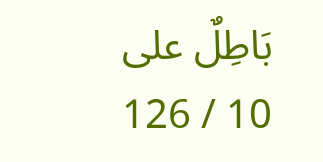بَاطِلٌ على
10 / 126